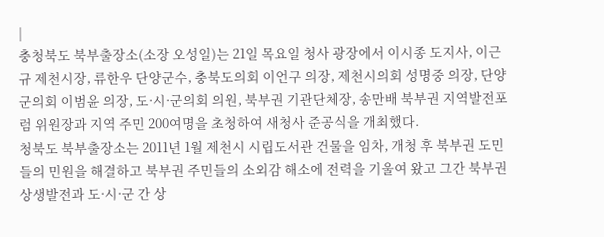|
충청북도 북부출장소(소장 오성일)는 21일 목요일 청사 광장에서 이시종 도지사, 이근규 제천시장, 류한우 단양군수, 충북도의회 이언구 의장, 제천시의회 성명중 의장, 단양군의회 이범윤 의장, 도·시·군의회 의원, 북부권 기관단체장, 송만배 북부권 지역발전포럼 위원장과 지역 주민 200여명을 초청하여 새청사 준공식을 개최했다.
청북도 북부출장소는 2011년 1월 제천시 시립도서관 건물을 임차, 개청 후 북부권 도민들의 민원을 해결하고 북부권 주민들의 소외감 해소에 전력을 기울여 왔고 그간 북부권 상생발전과 도·시·군 간 상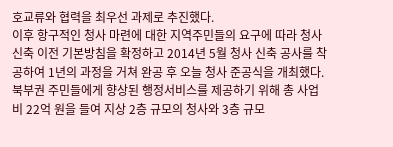호교류와 협력을 최우선 과제로 추진했다.
이후 항구적인 청사 마련에 대한 지역주민들의 요구에 따라 청사 신축 이전 기본방침을 확정하고 2014년 5월 청사 신축 공사를 착공하여 1년의 과정을 거쳐 완공 후 오늘 청사 준공식을 개최했다. 북부권 주민들에게 향상된 행정서비스를 제공하기 위해 총 사업비 22억 원을 들여 지상 2층 규모의 청사와 3층 규모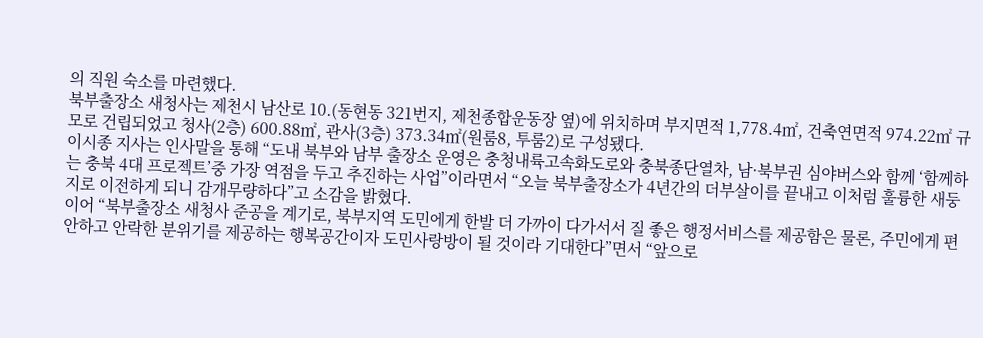의 직원 숙소를 마련했다.
북부출장소 새청사는 제천시 남산로 10.(동현동 321번지, 제천종합운동장 옆)에 위치하며 부지면적 1,778.4㎡, 건축연면적 974.22㎡ 규모로 건립되었고 청사(2층) 600.88㎡, 관사(3층) 373.34㎡(원룸8, 투룸2)로 구성됐다.
이시종 지사는 인사말을 통해 “도내 북부와 남부 출장소 운영은 충청내륙고속화도로와 충북종단열차, 남·북부권 심야버스와 함께 ‘함께하는 충북 4대 프로젝트’중 가장 역점을 두고 추진하는 사업”이라면서 “오늘 북부출장소가 4년간의 더부살이를 끝내고 이처럼 훌륭한 새둥지로 이전하게 되니 감개무량하다”고 소감을 밝혔다.
이어 “북부출장소 새청사 준공을 계기로, 북부지역 도민에게 한발 더 가까이 다가서서 질 좋은 행정서비스를 제공함은 물론, 주민에게 편안하고 안락한 분위기를 제공하는 행복공간이자 도민사랑방이 될 것이라 기대한다”면서 “앞으로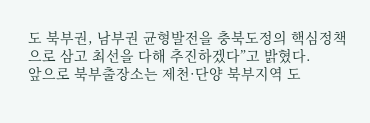도 북부권, 남부권 균형발전을 충북도정의 핵심정책으로 삼고 최선을 다해 추진하겠다”고 밝혔다.
앞으로 북부출장소는 제천·단양 북부지역 도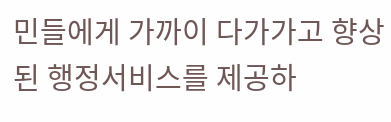민들에게 가까이 다가가고 향상된 행정서비스를 제공하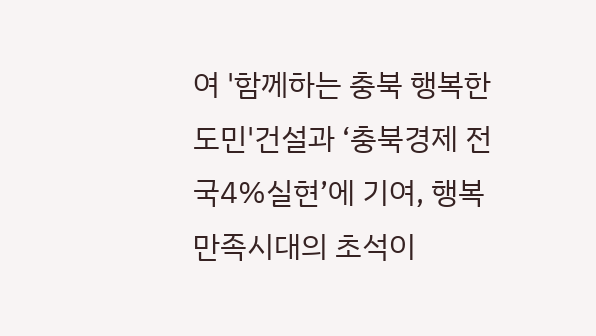여 '함께하는 충북 행복한 도민'건설과 ‘충북경제 전국4%실현’에 기여, 행복만족시대의 초석이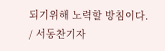되기위해 노력할 방침이다.
/ 서동찬기자